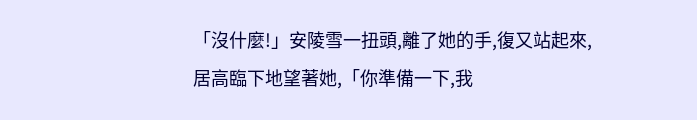「沒什麼!」安陵雪一扭頭,離了她的手,復又站起來,居高臨下地望著她,「你準備一下,我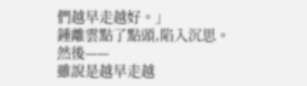們越早走越好。」
鍾離雲點了點頭,陷入沉思。
然後——
雖說是越早走越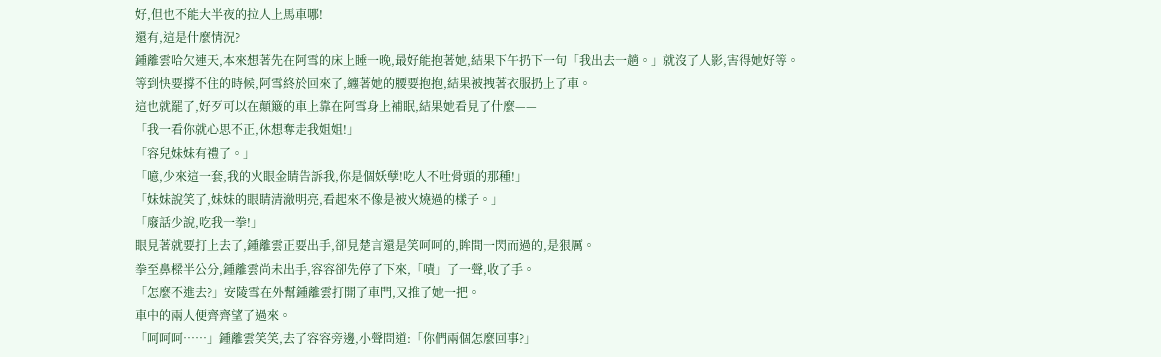好,但也不能大半夜的拉人上馬車哪!
還有,這是什麼情況?
鍾離雲哈欠連天,本來想著先在阿雪的床上睡一晚,最好能抱著她,結果下午扔下一句「我出去一趟。」就沒了人影,害得她好等。
等到快要撐不住的時候,阿雪終於回來了,纏著她的腰要抱抱,結果被拽著衣服扔上了車。
這也就罷了,好歹可以在顛簸的車上靠在阿雪身上補眠,結果她看見了什麼——
「我一看你就心思不正,休想奪走我姐姐!」
「容兒妹妹有禮了。」
「噫,少來這一套,我的火眼金睛告訴我,你是個妖孽!吃人不吐骨頭的那種!」
「妹妹說笑了,妹妹的眼睛清澈明亮,看起來不像是被火燒過的樣子。」
「廢話少說,吃我一拳!」
眼見著就要打上去了,鍾離雲正要出手,卻見楚言還是笑呵呵的,眸間一閃而過的,是狠厲。
拳至鼻樑半公分,鍾離雲尚未出手,容容卻先停了下來,「嘖」了一聲,收了手。
「怎麼不進去?」安陵雪在外幫鍾離雲打開了車門,又推了她一把。
車中的兩人便齊齊望了過來。
「呵呵呵……」鍾離雲笑笑,去了容容旁邊,小聲問道:「你們兩個怎麼回事?」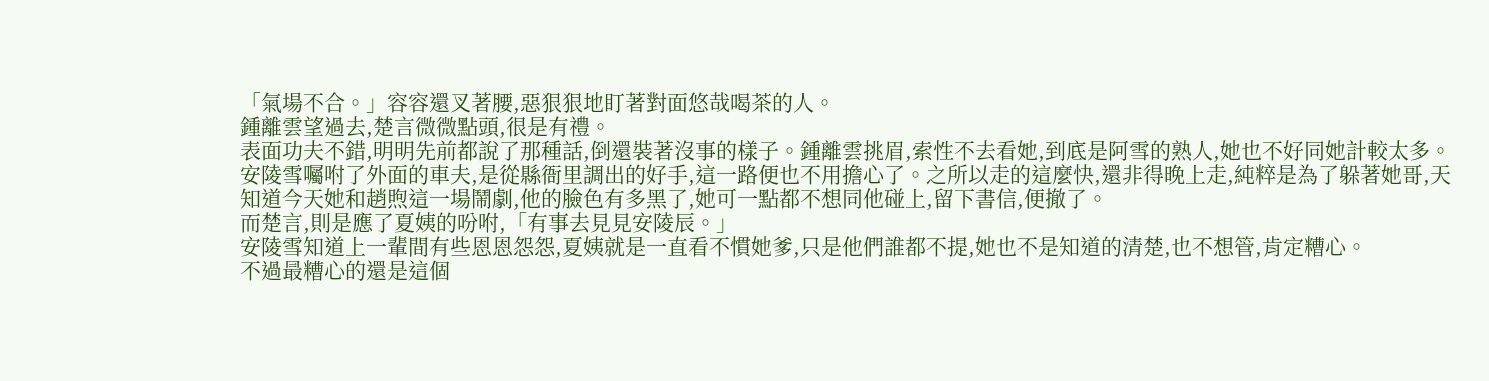「氣場不合。」容容還叉著腰,惡狠狠地盯著對面悠哉喝茶的人。
鍾離雲望過去,楚言微微點頭,很是有禮。
表面功夫不錯,明明先前都說了那種話,倒還裝著沒事的樣子。鍾離雲挑眉,索性不去看她,到底是阿雪的熟人,她也不好同她計較太多。
安陵雪囑咐了外面的車夫,是從縣衙里調出的好手,這一路便也不用擔心了。之所以走的這麼快,還非得晚上走,純粹是為了躲著她哥,天知道今天她和趙煦這一場鬧劇,他的臉色有多黑了,她可一點都不想同他碰上,留下書信,便撤了。
而楚言,則是應了夏姨的吩咐,「有事去見見安陵辰。」
安陵雪知道上一輩間有些恩恩怨怨,夏姨就是一直看不慣她爹,只是他們誰都不提,她也不是知道的清楚,也不想管,肯定糟心。
不過最糟心的還是這個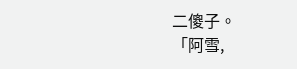二傻子。
「阿雪,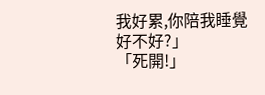我好累,你陪我睡覺好不好?」
「死開!」